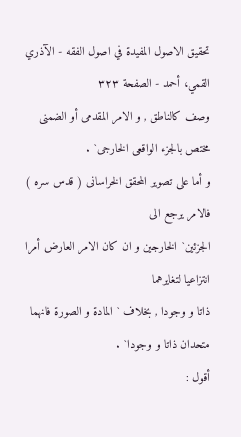تحقيق الاصول المفيدة في اصول الفقه - الآذري القمي، أحمد - الصفحة ٣٢٣
وصف كالناطق , و الامر المقدمى أو الضمنى مختص بالجزء الواقعى الخارجى` .
و أما على تصوير المحقق الخراسانى ( قدس سره ) فالامر يرجع الى
الجزئين` الخارجين و ان كان الامر العارض أمرا انتزاعيا لتغايرهما
ذاتا و وجودا , بخلاف ` المادة و الصورة فانهما متحدان ذاتا و وجودا` .
أقول :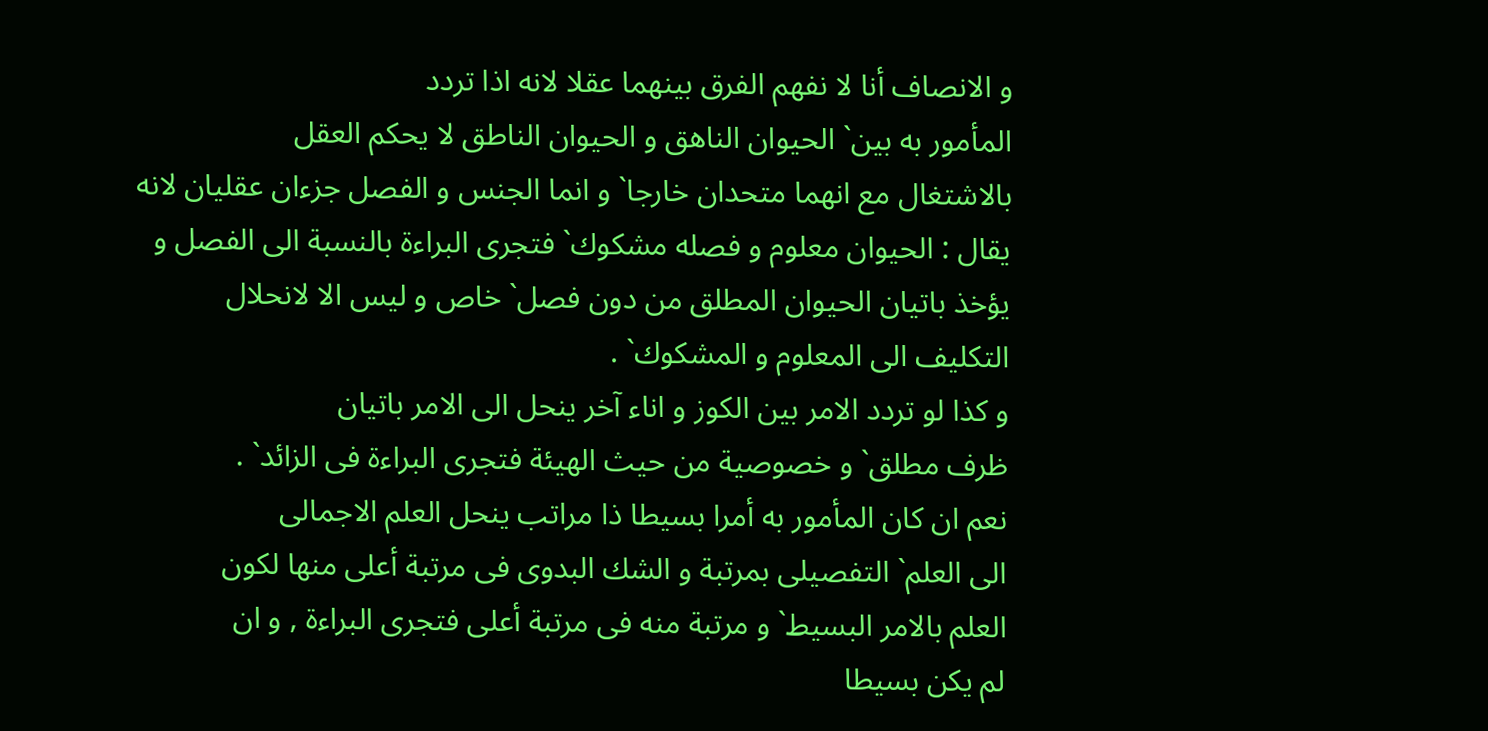و الانصاف أنا لا نفهم الفرق بينهما عقلا لانه اذا تردد
المأمور به بين` الحيوان الناهق و الحيوان الناطق لا يحكم العقل
بالاشتغال مع انهما متحدان خارجا` و انما الجنس و الفصل جزءان عقليان لانه
يقال : الحيوان معلوم و فصله مشكوك` فتجرى البراءة بالنسبة الى الفصل و
يؤخذ باتيان الحيوان المطلق من دون فصل` خاص و ليس الا لانحلال
التكليف الى المعلوم و المشكوك` .
و كذا لو تردد الامر بين الكوز و اناء آخر ينحل الى الامر باتيان
ظرف مطلق` و خصوصية من حيث الهيئة فتجرى البراءة فى الزائد` .
نعم ان كان المأمور به أمرا بسيطا ذا مراتب ينحل العلم الاجمالى
الى العلم` التفصيلى بمرتبة و الشك البدوى فى مرتبة أعلى منها لكون
العلم بالامر البسيط` و مرتبة منه فى مرتبة أعلى فتجرى البراءة , و ان
لم يكن بسيطا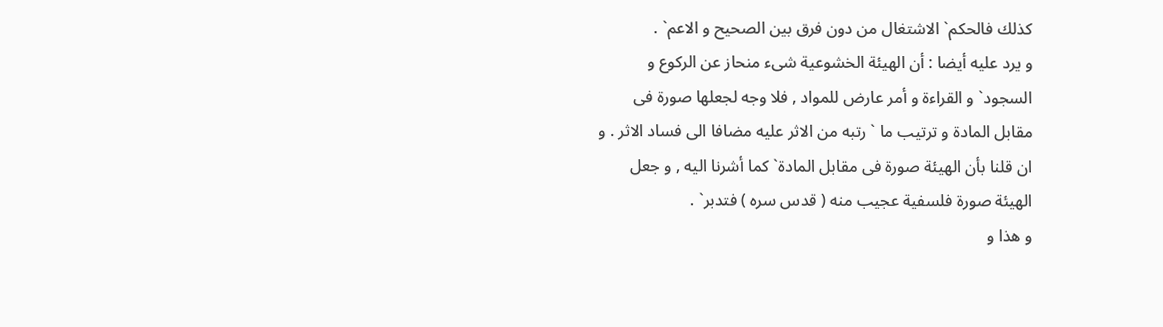كذلك فالحكم` الاشتغال من دون فرق بين الصحيح و الاعم` .
و يرد عليه أيضا : أن الهيئة الخشوعية شىء منحاز عن الركوع و
السجود` و القراءة و أمر عارض للمواد , فلا وجه لجعلها صورة فى
مقابل المادة و ترتيب ما ` رتبه من الاثر عليه مضافا الى فساد الاثر . و
ان قلنا بأن الهيئة صورة فى مقابل المادة` كما أشرنا اليه , و جعل
الهيئة صورة فلسفية عجيب منه ( قدس سره ) فتدبر` .
و هذا و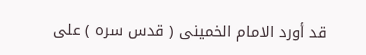قد أورد الامام الخمينى ( قدس سره ) على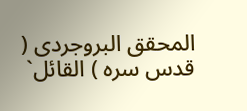المحقق البروجردى (
قدس سره ) القائل`